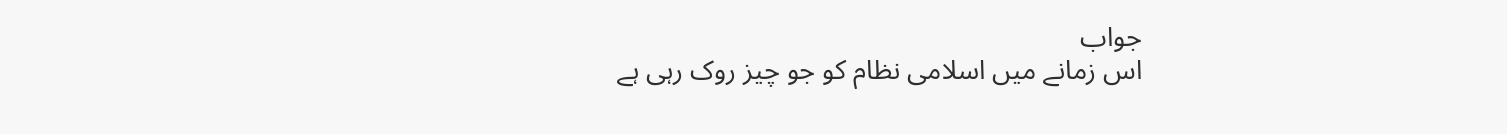جواب
اس زمانے میں اسلامی نظام کو جو چیز روک رہی ہے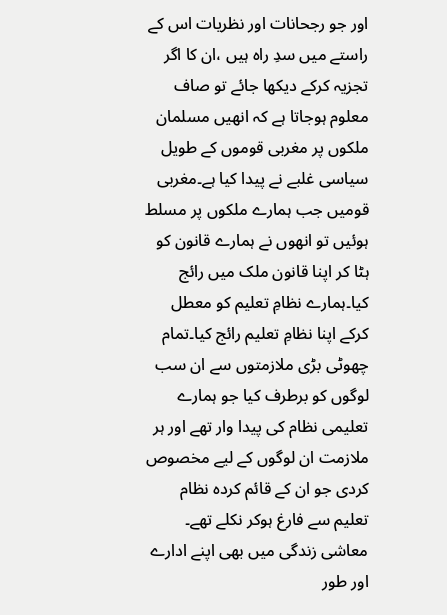اور جو رجحانات اور نظریات اس کے راستے میں سدِ راہ ہیں ،ان کا اگر تجزیہ کرکے دیکھا جائے تو صاف معلوم ہوجاتا ہے کہ انھیں مسلمان ملکوں پر مغربی قوموں کے طویل سیاسی غلبے نے پیدا کیا ہے۔مغربی قومیں جب ہمارے ملکوں پر مسلط ہوئیں تو انھوں نے ہمارے قانون کو ہٹا کر اپنا قانون ملک میں رائج کیا۔ہمارے نظامِ تعلیم کو معطل کرکے اپنا نظامِ تعلیم رائج کیا۔تمام چھوٹی بڑی ملازمتوں سے ان سب لوگوں کو برطرف کیا جو ہمارے تعلیمی نظام کی پیدا وار تھے اور ہر ملازمت ان لوگوں کے لیے مخصوص کردی جو ان کے قائم کردہ نظام تعلیم سے فارغ ہوکر نکلے تھے۔ معاشی زندگی میں بھی اپنے ادارے اور طور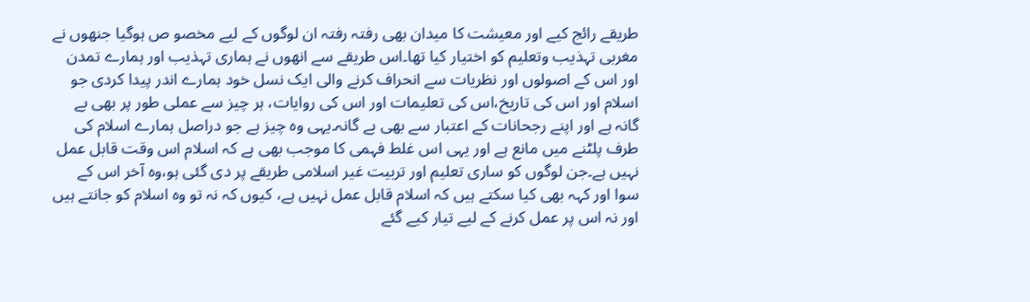طریقے رائج کیے اور معیشت کا میدان بھی رفتہ رفتہ ان لوگوں کے لیے مخصو ص ہوگیا جنھوں نے مغربی تہذیب وتعلیم کو اختیار کیا تھا۔اس طریقے سے انھوں نے ہماری تہذیب اور ہمارے تمدن اور اس کے اصولوں اور نظریات سے انحراف کرنے والی ایک نسل خود ہمارے اندر پیدا کردی جو اسلام اور اس کی تاریخ،اس کی تعلیمات اور اس کی روایات، ہر چیز سے عملی طور پر بھی بے گانہ ہے اور اپنے رجحانات کے اعتبار سے بھی بے گانہ۔یہی وہ چیز ہے جو دراصل ہمارے اسلام کی طرف پلٹنے میں مانع ہے اور یہی اس غلط فہمی کا موجب بھی ہے کہ اسلام اس وقت قابل عمل نہیں ہے۔جن لوگوں کو ساری تعلیم اور تربیت غیر اسلامی طریقے پر دی گئی ہو،وہ آخر اس کے سوا اور کہہ بھی کیا سکتے ہیں کہ اسلام قابل عمل نہیں ہے، کیوں کہ نہ تو وہ اسلام کو جانتے ہیں اور نہ اس پر عمل کرنے کے لیے تیار کیے گئے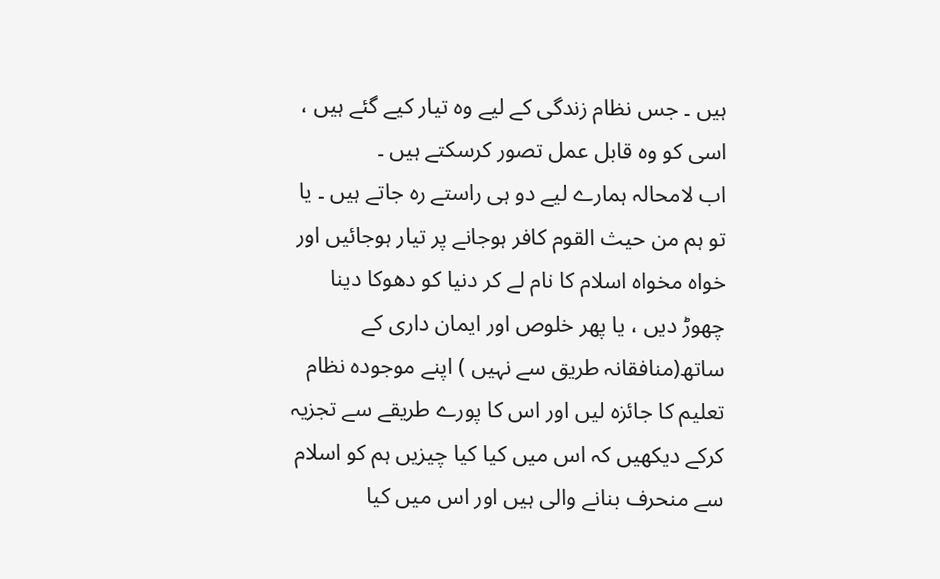ہیں ۔ جس نظام زندگی کے لیے وہ تیار کیے گئے ہیں ، اسی کو وہ قابل عمل تصور کرسکتے ہیں ۔
اب لامحالہ ہمارے لیے دو ہی راستے رہ جاتے ہیں ۔ یا تو ہم من حیث القوم کافر ہوجانے پر تیار ہوجائیں اور خواہ مخواہ اسلام کا نام لے کر دنیا کو دھوکا دینا چھوڑ دیں ، یا پھر خلوص اور ایمان داری کے ساتھ(منافقانہ طریق سے نہیں ) اپنے موجودہ نظام تعلیم کا جائزہ لیں اور اس کا پورے طریقے سے تجزیہ کرکے دیکھیں کہ اس میں کیا کیا چیزیں ہم کو اسلام سے منحرف بنانے والی ہیں اور اس میں کیا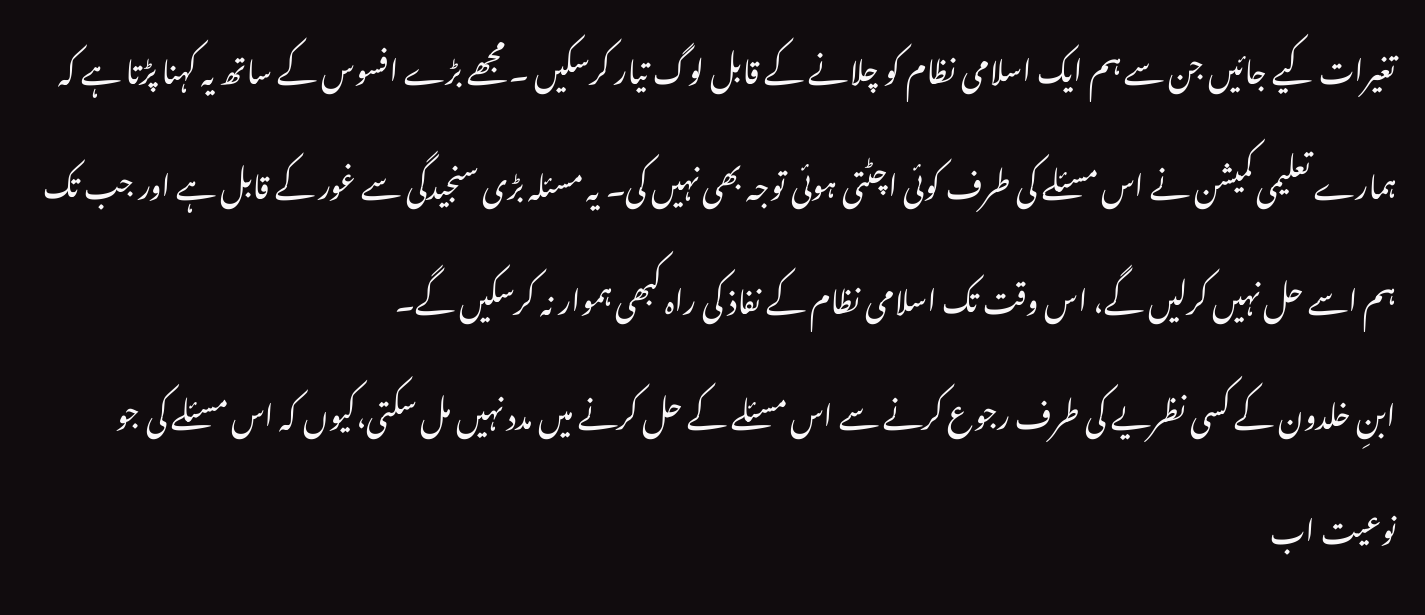تغیرات کیے جائیں جن سے ہم ایک اسلامی نظام کو چلانے کے قابل لوگ تیار کرسکیں ۔ مجھے بڑے افسوس کے ساتھ یہ کہنا پڑتا ہے کہ ہمارے تعلیمی کمیشن نے اس مسئلے کی طرف کوئی اچٹتی ہوئی توجہ بھی نہیں کی۔ یہ مسئلہ بڑی سنجیدگی سے غور کے قابل ہے اور جب تک ہم اسے حل نہیں کرلیں گے، اس وقت تک اسلامی نظام کے نفاذ کی راہ کبھی ہموار نہ کرسکیں گے۔
ابنِ خلدون کے کسی نظریے کی طرف رجوع کرنے سے اس مسئلے کے حل کرنے میں مدد نہیں مل سکتی،کیوں کہ اس مسئلے کی جو نوعیت اب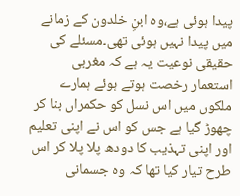پیدا ہوئی ہے،وہ ابنِ خلدون کے زمانے میں پیدا نہیں ہوئی تھی۔مسئلے کی حقیقی نوعیت یہ ہے کہ مغربی استعمار رخصت ہوتے ہوئے ہمارے ملکوں میں اس نسل کو حکمراں بنا کر چھوڑ گیا ہے جس کو اس نے اپنی تعلیم اور اپنی تہذیب کا دودھ پلا پلا کر اس طرح تیار کیا تھا کہ وہ جسمانی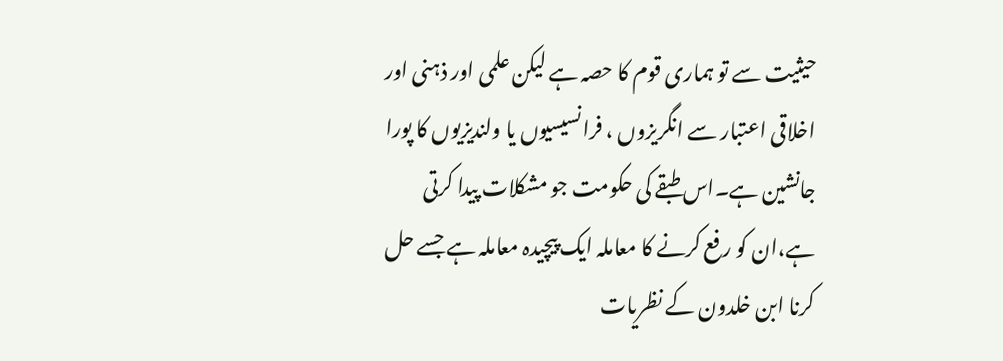حیثیت سے تو ہماری قوم کا حصہ ہے لیکن علمی اور ذہنی اور اخلاقی اعتبار سے انگریزوں ، فرانسیسیوں یا ولندیزیوں کا پورا جانشین ہے۔اس طبقے کی حکومت جو مشکلات پیدا کرتی ہے،ان کو رفع کرنے کا معاملہ ایک پیچیدہ معاملہ ہے جسے حل کرنا ابن خلدون کے نظریات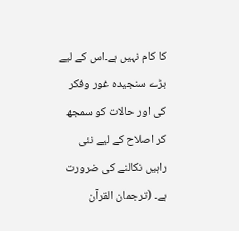کا کام نہیں ہے۔اس کے لیے بڑے سنجیدہ غور وفکر کی اور حالات کو سمجھ کر اصلاح کے لیے نئی راہیں نکالنے کی ضرورت ہے۔ (ترجمان القرآن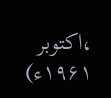،اکتوبر ۱۹۶۱ء)